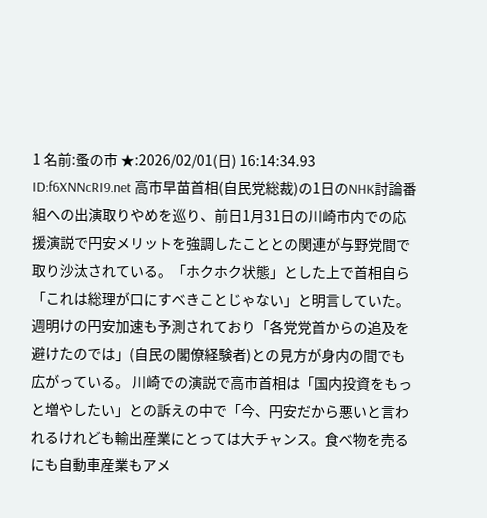1 名前:蚤の市 ★:2026/02/01(日) 16:14:34.93 ID:f6XNNcRI9.net 高市早苗首相(自民党総裁)の1日のNHK討論番組への出演取りやめを巡り、前日1月31日の川崎市内での応援演説で円安メリットを強調したこととの関連が与野党間で取り沙汰されている。「ホクホク状態」とした上で首相自ら「これは総理が口にすべきことじゃない」と明言していた。週明けの円安加速も予測されており「各党党首からの追及を避けたのでは」(自民の閣僚経験者)との見方が身内の間でも広がっている。 川崎での演説で高市首相は「国内投資をもっと増やしたい」との訴えの中で「今、円安だから悪いと言われるけれども輸出産業にとっては大チャンス。食べ物を売るにも自動車産業もアメ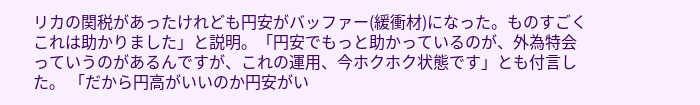リカの関税があったけれども円安がバッファー(緩衝材)になった。ものすごくこれは助かりました」と説明。「円安でもっと助かっているのが、外為特会っていうのがあるんですが、これの運用、今ホクホク状態です」とも付言した。 「だから円高がいいのか円安がい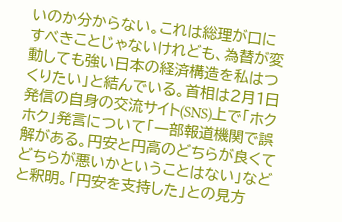いのか分からない。これは総理が口にすべきことじゃないけれども、為替が変動しても強い日本の経済構造を私はつくりたい」と結んでいる。首相は2月1日発信の自身の交流サイト(SNS)上で「ホクホク」発言について「一部報道機関で誤解がある。円安と円高のどちらが良くてどちらが悪いかということはない」などと釈明。「円安を支持した」との見方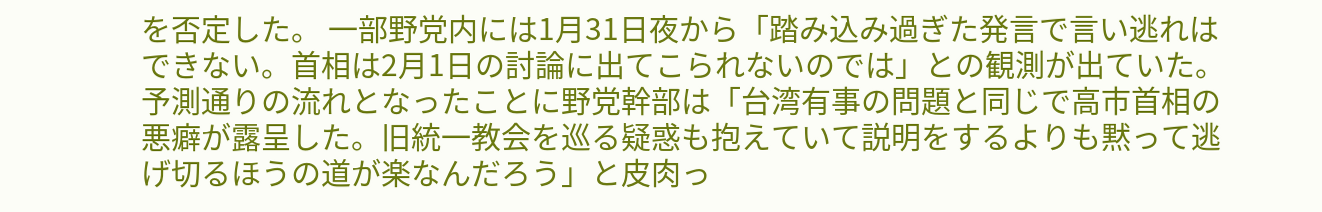を否定した。 一部野党内には1月31日夜から「踏み込み過ぎた発言で言い逃れはできない。首相は2月1日の討論に出てこられないのでは」との観測が出ていた。予測通りの流れとなったことに野党幹部は「台湾有事の問題と同じで高市首相の悪癖が露呈した。旧統一教会を巡る疑惑も抱えていて説明をするよりも黙って逃げ切るほうの道が楽なんだろう」と皮肉っ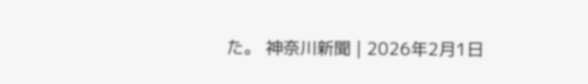た。 神奈川新聞 | 2026年2月1日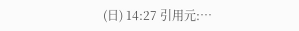(日) 14:27 引用元:…